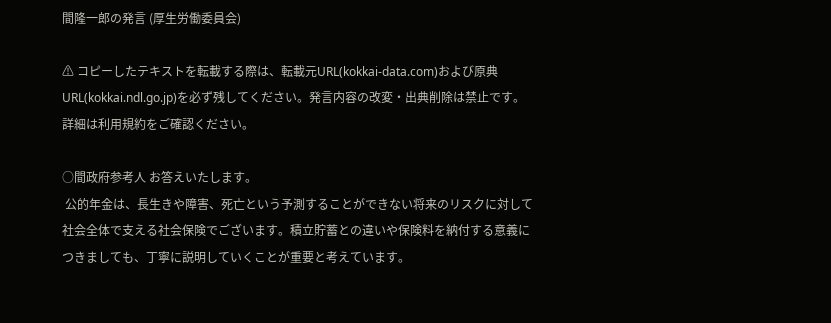間隆一郎の発言 (厚生労働委員会)

⚠ コピーしたテキストを転載する際は、転載元URL(kokkai-data.com)および原典URL(kokkai.ndl.go.jp)を必ず残してください。発言内容の改変・出典削除は禁止です。 詳細は利用規約をご確認ください。

○間政府参考人 お答えいたします。
 公的年金は、長生きや障害、死亡という予測することができない将来のリスクに対して社会全体で支える社会保険でございます。積立貯蓄との違いや保険料を納付する意義につきましても、丁寧に説明していくことが重要と考えています。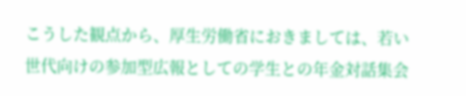こうした観点から、厚生労働省におきましては、若い世代向けの参加型広報としての学生との年金対話集会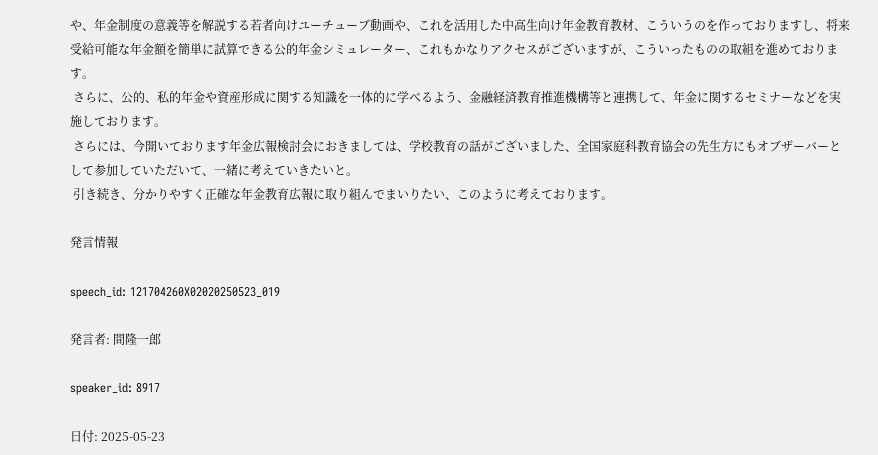や、年金制度の意義等を解説する若者向けユーチューブ動画や、これを活用した中高生向け年金教育教材、こういうのを作っておりますし、将来受給可能な年金額を簡単に試算できる公的年金シミュレーター、これもかなりアクセスがございますが、こういったものの取組を進めております。
 さらに、公的、私的年金や資産形成に関する知識を一体的に学べるよう、金融経済教育推進機構等と連携して、年金に関するセミナーなどを実施しております。
 さらには、今開いております年金広報検討会におきましては、学校教育の話がございました、全国家庭科教育協会の先生方にもオブザーバーとして参加していただいて、一緒に考えていきたいと。
 引き続き、分かりやすく正確な年金教育広報に取り組んでまいりたい、このように考えております。

発言情報

speech_id: 121704260X02020250523_019

発言者: 間隆一郎

speaker_id: 8917

日付: 2025-05-23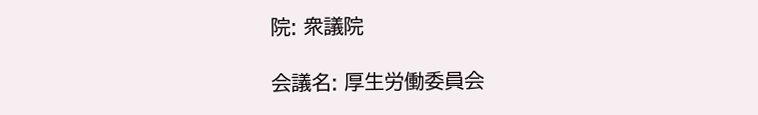院: 衆議院

会議名: 厚生労働委員会